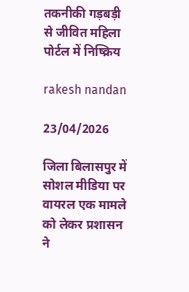तकनीकी गड़बड़ी से जीवित महिला पोर्टल में निष्क्रिय

rakesh nandan

23/04/2026

जिला बिलासपुर में सोशल मीडिया पर वायरल एक मामले को लेकर प्रशासन ने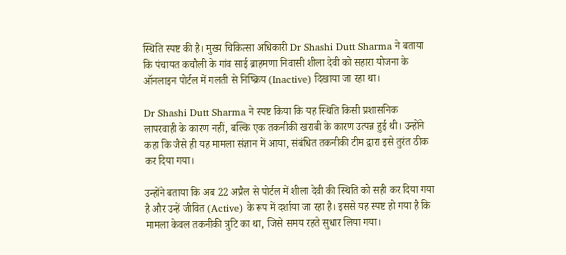स्थिति स्पष्ट की है। मुख्य चिकित्सा अधिकारी Dr Shashi Dutt Sharma ने बताया कि पंचायत कचौली के गांव साई ब्राहमणा निवासी शीला देवी को सहारा योजना के ऑनलाइन पोर्टल में गलती से निष्क्रिय (Inactive) दिखाया जा रहा था।

Dr Shashi Dutt Sharma ने स्पष्ट किया कि यह स्थिति किसी प्रशासनिक लापरवाही के कारण नहीं, बल्कि एक तकनीकी खराबी के कारण उत्पन्न हुई थी। उन्होंने कहा कि जैसे ही यह मामला संज्ञान में आया, संबंधित तकनीकी टीम द्वारा इसे तुरंत ठीक कर दिया गया।

उन्होंने बताया कि अब 22 अप्रैल से पोर्टल में शीला देवी की स्थिति को सही कर दिया गया है और उन्हें जीवित (Active) के रूप में दर्शाया जा रहा है। इससे यह स्पष्ट हो गया है कि मामला केवल तकनीकी त्रुटि का था, जिसे समय रहते सुधार लिया गया।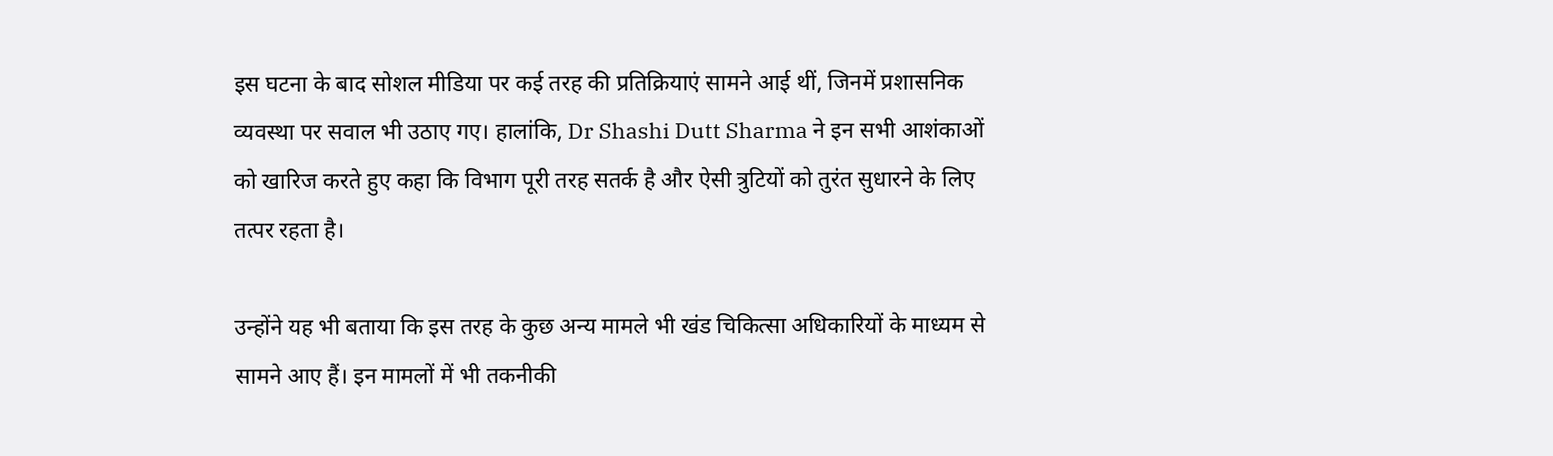इस घटना के बाद सोशल मीडिया पर कई तरह की प्रतिक्रियाएं सामने आई थीं, जिनमें प्रशासनिक व्यवस्था पर सवाल भी उठाए गए। हालांकि, Dr Shashi Dutt Sharma ने इन सभी आशंकाओं को खारिज करते हुए कहा कि विभाग पूरी तरह सतर्क है और ऐसी त्रुटियों को तुरंत सुधारने के लिए तत्पर रहता है।

उन्होंने यह भी बताया कि इस तरह के कुछ अन्य मामले भी खंड चिकित्सा अधिकारियों के माध्यम से सामने आए हैं। इन मामलों में भी तकनीकी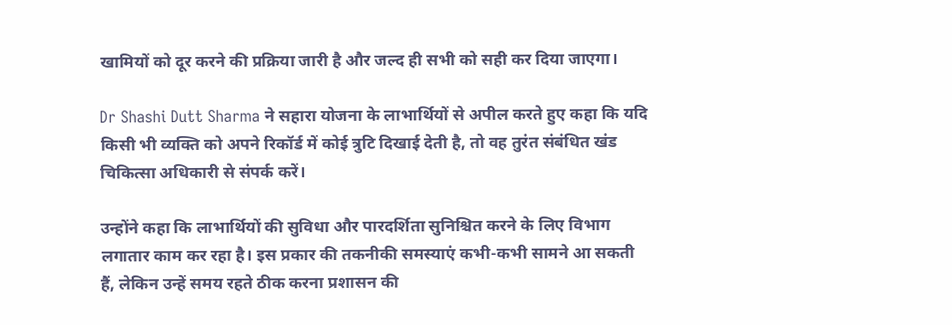खामियों को दूर करने की प्रक्रिया जारी है और जल्द ही सभी को सही कर दिया जाएगा।

Dr Shashi Dutt Sharma ने सहारा योजना के लाभार्थियों से अपील करते हुए कहा कि यदि किसी भी व्यक्ति को अपने रिकॉर्ड में कोई त्रुटि दिखाई देती है, तो वह तुरंत संबंधित खंड चिकित्सा अधिकारी से संपर्क करें।

उन्होंने कहा कि लाभार्थियों की सुविधा और पारदर्शिता सुनिश्चित करने के लिए विभाग लगातार काम कर रहा है। इस प्रकार की तकनीकी समस्याएं कभी-कभी सामने आ सकती हैं, लेकिन उन्हें समय रहते ठीक करना प्रशासन की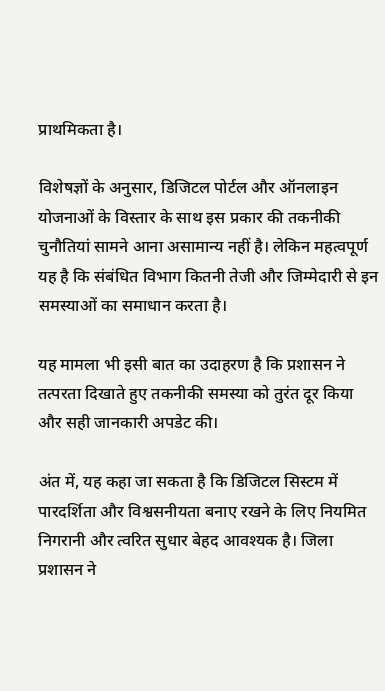प्राथमिकता है।

विशेषज्ञों के अनुसार, डिजिटल पोर्टल और ऑनलाइन योजनाओं के विस्तार के साथ इस प्रकार की तकनीकी चुनौतियां सामने आना असामान्य नहीं है। लेकिन महत्वपूर्ण यह है कि संबंधित विभाग कितनी तेजी और जिम्मेदारी से इन समस्याओं का समाधान करता है।

यह मामला भी इसी बात का उदाहरण है कि प्रशासन ने तत्परता दिखाते हुए तकनीकी समस्या को तुरंत दूर किया और सही जानकारी अपडेट की।

अंत में, यह कहा जा सकता है कि डिजिटल सिस्टम में पारदर्शिता और विश्वसनीयता बनाए रखने के लिए नियमित निगरानी और त्वरित सुधार बेहद आवश्यक है। जिला प्रशासन ने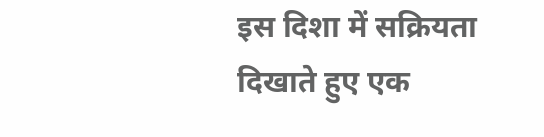इस दिशा में सक्रियता दिखाते हुए एक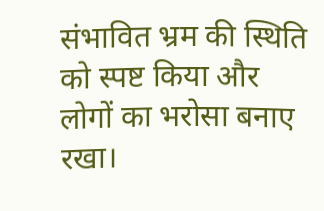संभावित भ्रम की स्थिति को स्पष्ट किया और लोगों का भरोसा बनाए रखा।